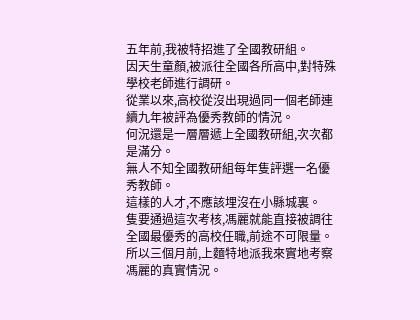五年前,我被特招進了全國教研組。
因天生童顏,被派往全國各所高中,對特殊學校老師進行調研。
從業以來,高校從沒出現過同一個老師連續九年被評為優秀教師的情況。
何況還是一層層遞上全國教研組,次次都是滿分。
無人不知全國教研組每年隻評選一名優秀教師。
這樣的人才,不應該埋沒在小縣城裏。
隻要通過這次考核,馮麗就能直接被調往全國最優秀的高校任職,前途不可限量。
所以三個月前,上麵特地派我來實地考察馮麗的真實情況。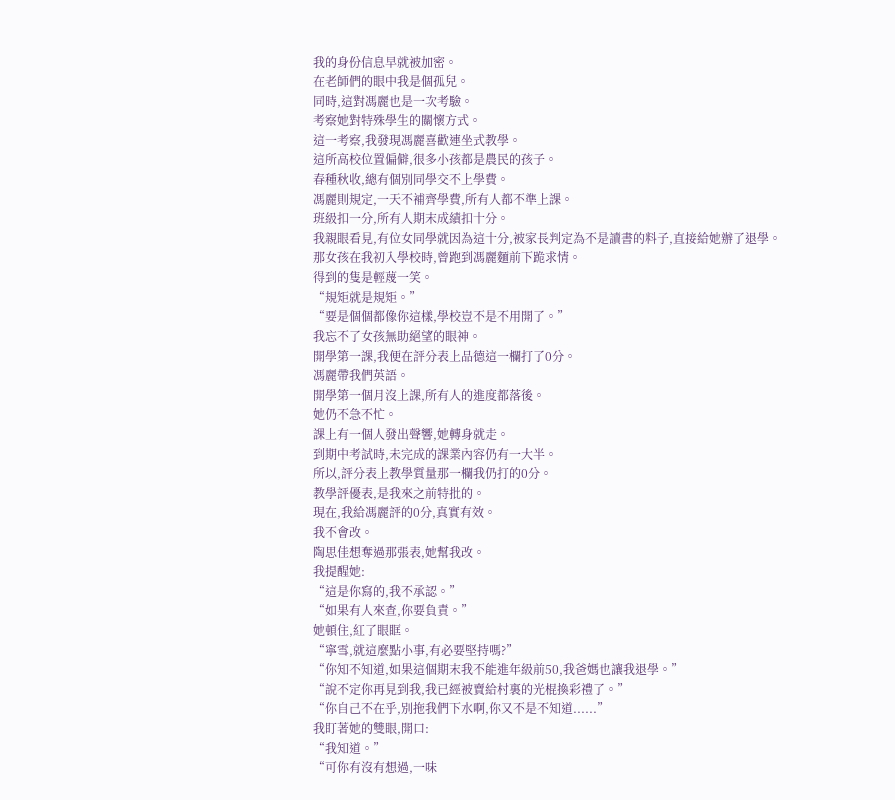我的身份信息早就被加密。
在老師們的眼中我是個孤兒。
同時,這對馮麗也是一次考驗。
考察她對特殊學生的關懷方式。
這一考察,我發現馮麗喜歡連坐式教學。
這所高校位置偏僻,很多小孩都是農民的孩子。
春種秋收,總有個別同學交不上學費。
馮麗則規定,一天不補齊學費,所有人都不準上課。
班級扣一分,所有人期末成績扣十分。
我親眼看見,有位女同學就因為這十分,被家長判定為不是讀書的料子,直接給她辦了退學。
那女孩在我初入學校時,曾跑到馮麗麵前下跪求情。
得到的隻是輕蔑一笑。
“規矩就是規矩。”
“要是個個都像你這樣,學校豈不是不用開了。”
我忘不了女孩無助絕望的眼神。
開學第一課,我便在評分表上品德這一欄打了0分。
馮麗帶我們英語。
開學第一個月沒上課,所有人的進度都落後。
她仍不急不忙。
課上有一個人發出聲響,她轉身就走。
到期中考試時,未完成的課業內容仍有一大半。
所以,評分表上教學質量那一欄我仍打的0分。
教學評優表,是我來之前特批的。
現在,我給馮麗評的0分,真實有效。
我不會改。
陶思佳想奪過那張表,她幫我改。
我提醒她:
“這是你寫的,我不承認。”
“如果有人來查,你要負責。”
她頓住,紅了眼眶。
“寧雪,就這麼點小事,有必要堅持嗎?”
“你知不知道,如果這個期末我不能進年級前50,我爸媽也讓我退學。”
“說不定你再見到我,我已經被賣給村裏的光棍換彩禮了。”
“你自己不在乎,別拖我們下水啊,你又不是不知道......”
我盯著她的雙眼,開口:
“我知道。”
“可你有沒有想過,一味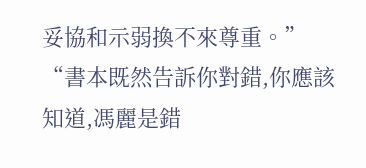妥協和示弱換不來尊重。”
“書本既然告訴你對錯,你應該知道,馮麗是錯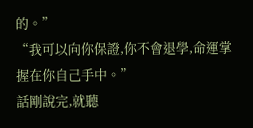的。”
“我可以向你保證,你不會退學,命運掌握在你自己手中。”
話剛說完,就聽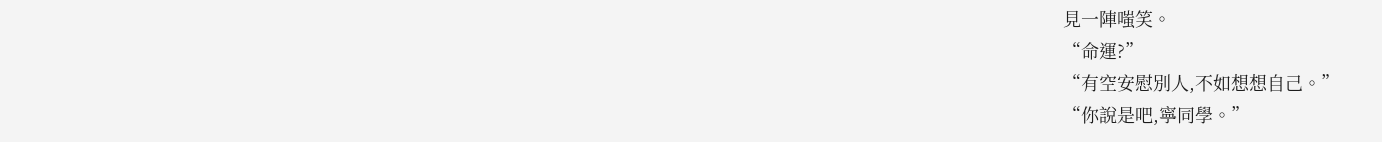見一陣嗤笑。
“命運?”
“有空安慰別人,不如想想自己。”
“你說是吧,寧同學。”